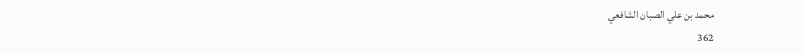محمد بن علي الصبان الشافعي
362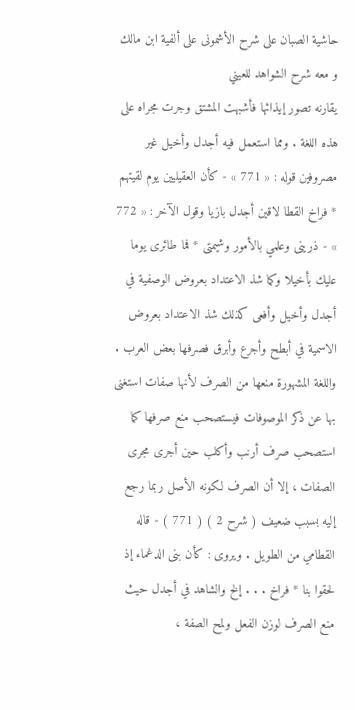حاشية الصبان على شرح الأشمونى على ألفية ابن مالك و معه شرح الشواهد للعيني
يقارنه تصور إيذائها فأشبهت المشتق وجرت مجراه على هذه اللغة . ومما استعمل فيه أجدل وأخيل غير مصروفين قوله : « 771 » - كأن العقيليين يوم لقيتهم * فراخ القطا لاقين أجدل بازيا وقول الآخر : « 772 » - ذرينى وعلمي بالأمور وشيمتى * فما طائرى يوما عليك بأخيلا وكما شذ الاعتداد بعروض الوصفية في أجدل وأخيل وأفعى كذلك شذ الاعتداد بعروض الاسمية في أبطح وأجرع وأبرق فصرفها بعض العرب . واللغة المشهورة منعها من الصرف لأنها صفات استغنى بها عن ذكر الموصوفات فيستصحب منع صرفها كما استصحب صرف أرنب وأكلب حين أجرى مجرى الصفات ، إلا أن الصرف لكونه الأصل ربما رجع إليه بسبب ضعيف ( شرح 2 ) ( 771 ) - قاله القطامي من الطويل . ويروى : كأن بنى الدغماء إذ لحقوا بنا * فراخ . . . إلخ والشاهد في أجدل حيث منع الصرف لوزن الفعل ولمح الصفة ،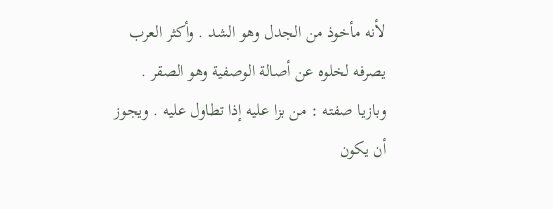لأنه مأخوذ من الجدل وهو الشد . وأكثر العرب يصرفه لخلوه عن أصالة الوصفية وهو الصقر . وبازيا صفته : من بزا عليه إذا تطاول عليه . ويجوز أن يكون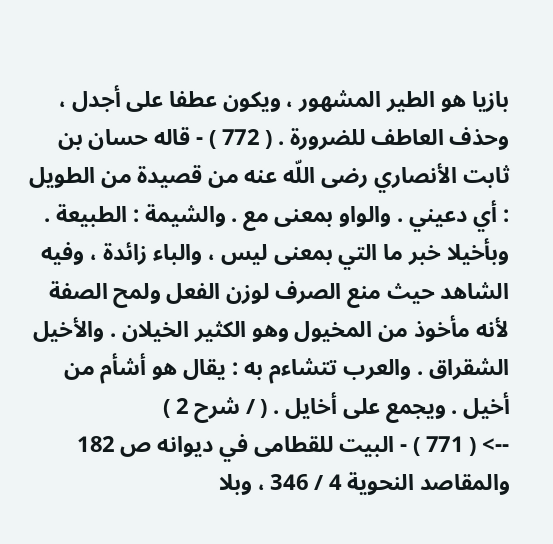بازيا هو الطير المشهور ، ويكون عطفا على أجدل ، وحذف العاطف للضرورة . ( 772 ) - قاله حسان بن ثابت الأنصاري رضى اللّه عنه من قصيدة من الطويل : أي دعيني . والواو بمعنى مع . والشيمة : الطبيعة . وبأخيلا خبر ما التي بمعنى ليس ، والباء زائدة ، وفيه الشاهد حيث منع الصرف لوزن الفعل ولمح الصفة لأنه مأخوذ من المخيول وهو الكثير الخيلان . والأخيل الشقراق . والعرب تتشاءم به : يقال هو أشأم من أخيل . ويجمع على أخايل . ( / شرح 2 )
--> ( 771 ) - البيت للقطامى في ديوانه ص 182 والمقاصد النحوية 4 / 346 ، وبلا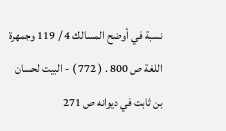نسبة في أوضح المسالك 4 / 119 وجمهرة اللغة ص 800 . ( 772 ) - البيت لحسان بن ثابت في ديوانه ص 271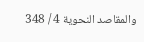والمقاصد النحوية 4 / 348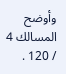وأوضح المسالك 4 / 120 .